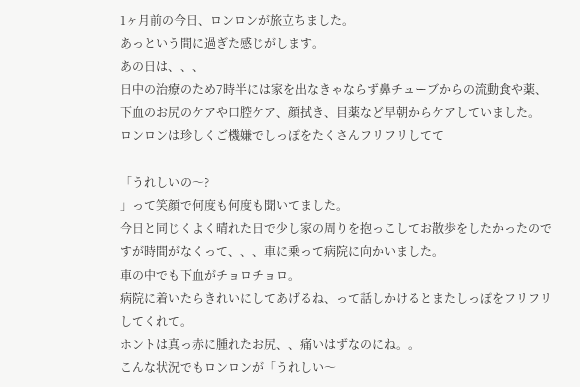1ヶ月前の今日、ロンロンが旅立ちました。
あっという間に過ぎた感じがします。
あの日は、、、
日中の治療のため7時半には家を出なきゃならず鼻チューブからの流動食や薬、下血のお尻のケアや口腔ケア、顔拭き、目薬など早朝からケアしていました。
ロンロンは珍しくご機嫌でしっぽをたくさんフリフリしてて

「うれしいの〜?
」って笑顔で何度も何度も聞いてました。
今日と同じくよく晴れた日で少し家の周りを抱っこしてお散歩をしたかったのですが時間がなくって、、、車に乗って病院に向かいました。
車の中でも下血がチョロチョロ。
病院に着いたらきれいにしてあげるね、って話しかけるとまたしっぽをフリフリしてくれて。
ホントは真っ赤に腫れたお尻、、痛いはずなのにね。。
こんな状況でもロンロンが「うれしい〜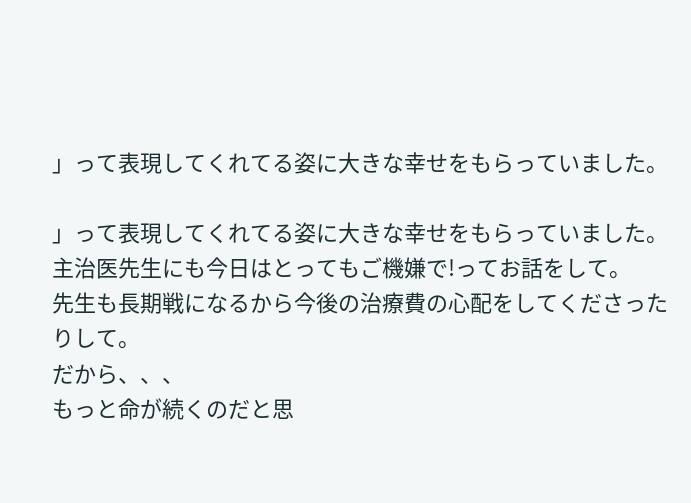」って表現してくれてる姿に大きな幸せをもらっていました。

」って表現してくれてる姿に大きな幸せをもらっていました。主治医先生にも今日はとってもご機嫌で!ってお話をして。
先生も長期戦になるから今後の治療費の心配をしてくださったりして。
だから、、、
もっと命が続くのだと思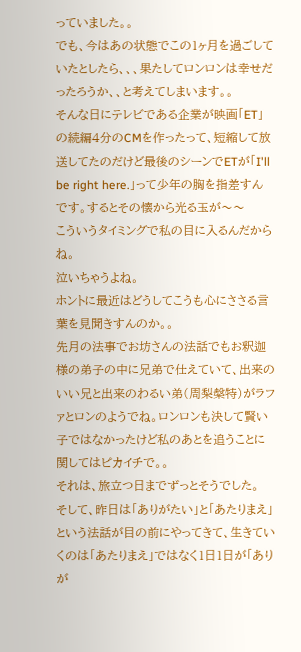っていました。。
でも、今はあの状態でこの1ヶ月を過ごしていたとしたら、、、果たしてロンロンは幸せだったろうか、、と考えてしまいます。。
そんな日にテレビである企業が映画「ET」の続編4分のCMを作ったって、短縮して放送してたのだけど最後のシーンでETが「I'll be right here.」って少年の胸を指差すんです。するとその懐から光る玉が〜〜
こういうタイミングで私の目に入るんだからね。
泣いちゃうよね。
ホントに最近はどうしてこうも心にささる言葉を見聞きすんのか。。
先月の法事でお坊さんの法話でもお釈迦様の弟子の中に兄弟で仕えていて、出来のいい兄と出来のわるい弟(周梨槃特)がラファとロンのようでね。ロンロンも決して賢い子ではなかったけど私のあとを追うことに関してはピカイチで。。
それは、旅立つ日までずっとそうでした。
そして、昨日は「ありがたい」と「あたりまえ」という法話が目の前にやってきて、生きていくのは「あたりまえ」ではなく1日1日が「ありが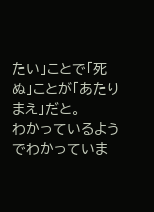たい」ことで「死ぬ」ことが「あたりまえ」だと。
わかっているようでわかっていま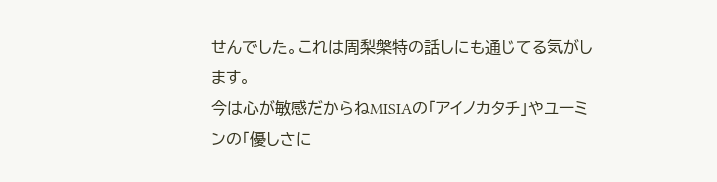せんでした。これは周梨槃特の話しにも通じてる気がします。
今は心が敏感だからねMISIAの「アイノカタチ」やユーミンの「優しさに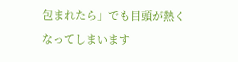包まれたら」でも目頭が熱くなってしまいます